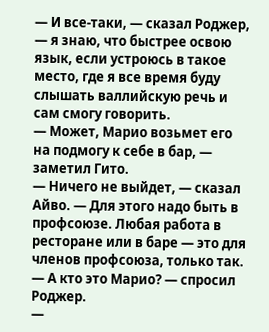— И все-таки, — сказал Роджер, — я знаю, что быстрее освою язык, если устроюсь в такое место, где я все время буду слышать валлийскую речь и сам смогу говорить.
— Может, Марио возьмет его на подмогу к себе в бар, — заметил Гито.
— Ничего не выйдет, — сказал Айво. — Для этого надо быть в профсоюзе. Любая работа в ресторане или в баре — это для членов профсоюза, только так.
— А кто это Марио? — спросил Роджер.
—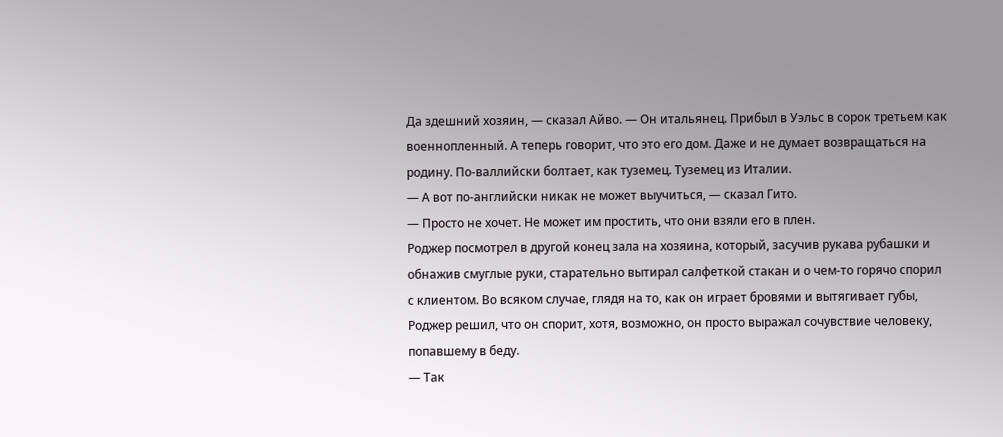Да здешний хозяин, — сказал Айво. — Он итальянец. Прибыл в Уэльс в сорок третьем как военнопленный. А теперь говорит, что это его дом. Даже и не думает возвращаться на родину. По-валлийски болтает, как туземец. Туземец из Италии.
— А вот по-английски никак не может выучиться, — сказал Гито.
— Просто не хочет. Не может им простить, что они взяли его в плен.
Роджер посмотрел в другой конец зала на хозяина, который, засучив рукава рубашки и обнажив смуглые руки, старательно вытирал салфеткой стакан и о чем-то горячо спорил с клиентом. Во всяком случае, глядя на то, как он играет бровями и вытягивает губы, Роджер решил, что он спорит, хотя, возможно, он просто выражал сочувствие человеку, попавшему в беду.
— Так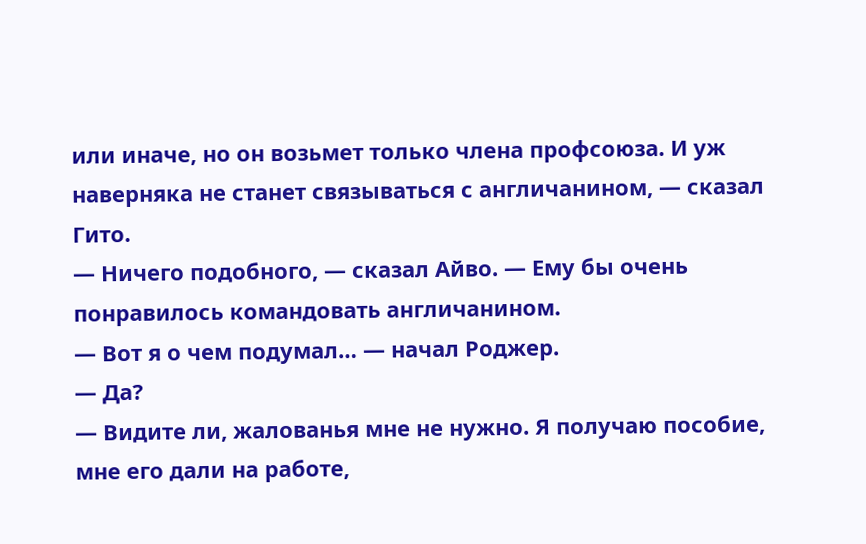или иначе, но он возьмет только члена профсоюза. И уж наверняка не станет связываться с англичанином, — сказал Гито.
— Ничего подобного, — сказал Айво. — Ему бы очень понравилось командовать англичанином.
— Вот я о чем подумал… — начал Роджер.
— Да?
— Видите ли, жалованья мне не нужно. Я получаю пособие, мне его дали на работе,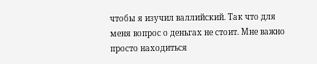чтобы я изучил валлийский. Так что для меня вопрос о деньгах не стоит. Мне важно просто находиться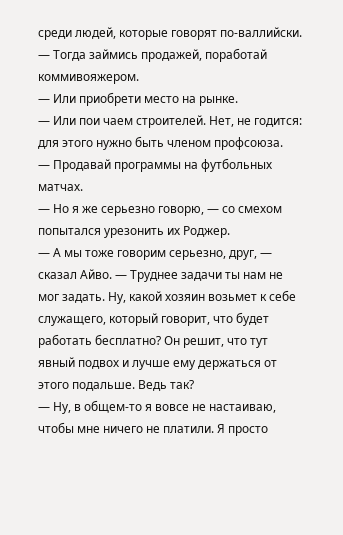среди людей, которые говорят по-валлийски.
— Тогда займись продажей, поработай коммивояжером.
— Или приобрети место на рынке.
— Или пои чаем строителей. Нет, не годится: для этого нужно быть членом профсоюза.
— Продавай программы на футбольных матчах.
— Но я же серьезно говорю, — со смехом попытался урезонить их Роджер.
— А мы тоже говорим серьезно, друг, — сказал Айво. — Труднее задачи ты нам не мог задать. Ну, какой хозяин возьмет к себе служащего, который говорит, что будет работать бесплатно? Он решит, что тут явный подвох и лучше ему держаться от этого подальше. Ведь так?
— Ну, в общем-то я вовсе не настаиваю, чтобы мне ничего не платили. Я просто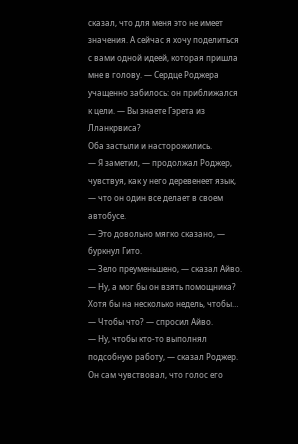сказал, что для меня это не имеет значения. А сейчас я хочу поделиться с вами одной идеей, которая пришла мне в голову. — Сердце Роджера учащенно забилось: он приближался к цели. — Вы знаете Гэрета из Лланкрвиса?
Оба застыли и насторожились.
— Я заметил, — продолжал Роджер, чувствуя, как у него деревенеет язык, — что он один все делает в своем автобусе.
— Это довольно мягко сказано, — буркнул Гито.
— Зело преуменьшено, — сказал Айво.
— Ну, а мог бы он взять помощника? Хотя бы на несколько недель, чтобы…
— Чтобы что? — спросил Айво.
— Ну, чтобы кто-то выполнял подсобную работу, — сказал Роджер. Он сам чувствовал, что голос его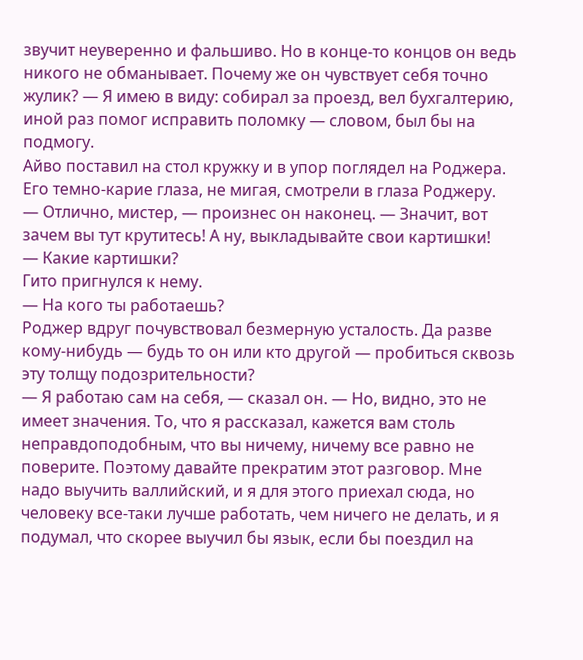звучит неуверенно и фальшиво. Но в конце-то концов он ведь никого не обманывает. Почему же он чувствует себя точно жулик? — Я имею в виду: собирал за проезд, вел бухгалтерию, иной раз помог исправить поломку — словом, был бы на подмогу.
Айво поставил на стол кружку и в упор поглядел на Роджера. Его темно-карие глаза, не мигая, смотрели в глаза Роджеру.
— Отлично, мистер, — произнес он наконец. — Значит, вот зачем вы тут крутитесь! А ну, выкладывайте свои картишки!
— Какие картишки?
Гито пригнулся к нему.
— На кого ты работаешь?
Роджер вдруг почувствовал безмерную усталость. Да разве кому-нибудь — будь то он или кто другой — пробиться сквозь эту толщу подозрительности?
— Я работаю сам на себя, — сказал он. — Но, видно, это не имеет значения. То, что я рассказал, кажется вам столь неправдоподобным, что вы ничему, ничему все равно не поверите. Поэтому давайте прекратим этот разговор. Мне надо выучить валлийский, и я для этого приехал сюда, но человеку все-таки лучше работать, чем ничего не делать, и я подумал, что скорее выучил бы язык, если бы поездил на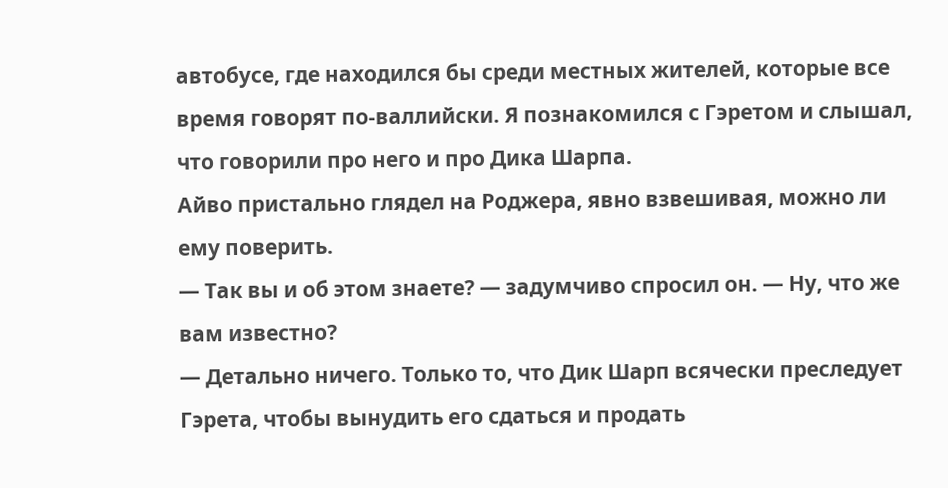автобусе, где находился бы среди местных жителей, которые все время говорят по-валлийски. Я познакомился с Гэретом и слышал, что говорили про него и про Дика Шарпа.
Айво пристально глядел на Роджера, явно взвешивая, можно ли ему поверить.
— Так вы и об этом знаете? — задумчиво спросил он. — Ну, что же вам известно?
— Детально ничего. Только то, что Дик Шарп всячески преследует Гэрета, чтобы вынудить его сдаться и продать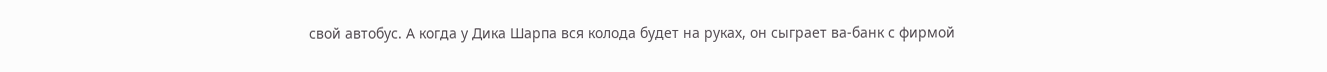свой автобус. А когда у Дика Шарпа вся колода будет на руках, он сыграет ва-банк с фирмой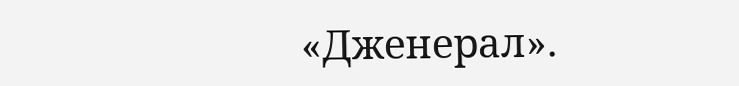«Дженерал».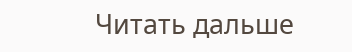Читать дальше